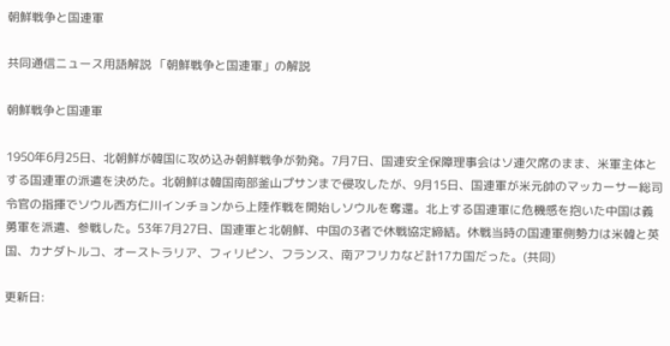朝鮮戦争と国連軍

共同通信ニュース用語解説 「朝鮮戦争と国連軍」の解説

朝鮮戦争と国連軍

1950年6月25日、北朝鮮が韓国に攻め込み朝鮮戦争が勃発。7月7日、国連安全保障理事会はソ連欠席のまま、米軍主体とする国連軍の派遣を決めた。北朝鮮は韓国南部釜山プサンまで侵攻したが、9月15日、国連軍が米元帥のマッカーサー総司令官の指揮でソウル西方仁川インチョンから上陸作戦を開始しソウルを奪還。北上する国連軍に危機感を抱いた中国は義勇軍を派遣、参戦した。53年7月27日、国連軍と北朝鮮、中国の3者で休戦協定締結。休戦当時の国連軍側勢力は米韓と英国、カナダトルコ、オーストラリア、フィリピン、フランス、南アフリカなど計17カ国だった。(共同)

更新日: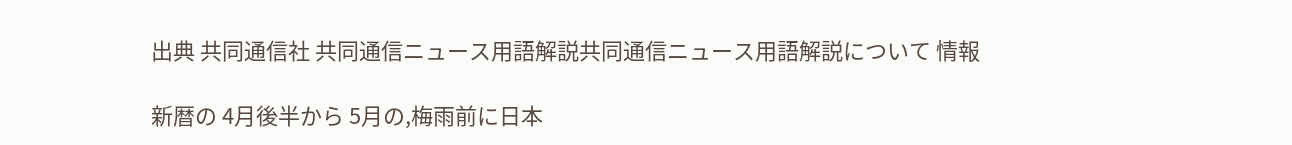出典 共同通信社 共同通信ニュース用語解説共同通信ニュース用語解説について 情報

新暦の 4月後半から 5月の,梅雨前に日本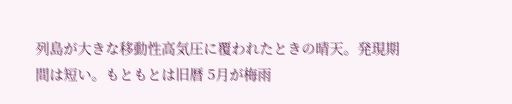列島が大きな移動性高気圧に覆われたときの晴天。発現期間は短い。もともとは旧暦 5月が梅雨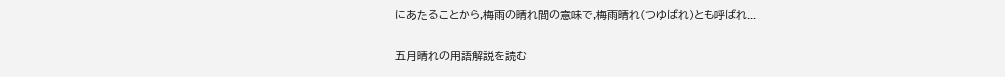にあたることから,梅雨の晴れ間の意味で,梅雨晴れ(つゆばれ)とも呼ばれ...

五月晴れの用語解説を読む